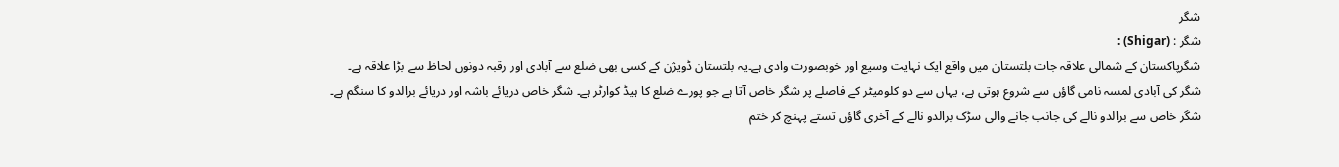شگر
شگر : (Shigar) :
شگرپاکستان کے شمالی علاقہ جات بلتستان میں واقع ایک نہایت وسیع اور خوبصورت وادی ہے۔یہ بلتستان ڈویژن کے کسی بھی ضلع سے آبادی اور رقبہ دونوں لحاظ سے بڑا علاقہ ہے۔
شگر کی آبادی لمسہ نامی گاؤں سے شروع ہوتی ہے، یہاں سے دو کلومیٹر کے فاصلے پر شگر خاص آتا ہے جو پورے ضلع کا ہیڈ کوارٹر ہے۔ شگر خاص دریائے باشہ اور دریائے برالدو کا سنگم ہے۔ شگر خاص سے برالدو نالے کی جانب جانے والی سڑک برالدو نالے کے آخری گاؤں تستے پہنچ کر ختم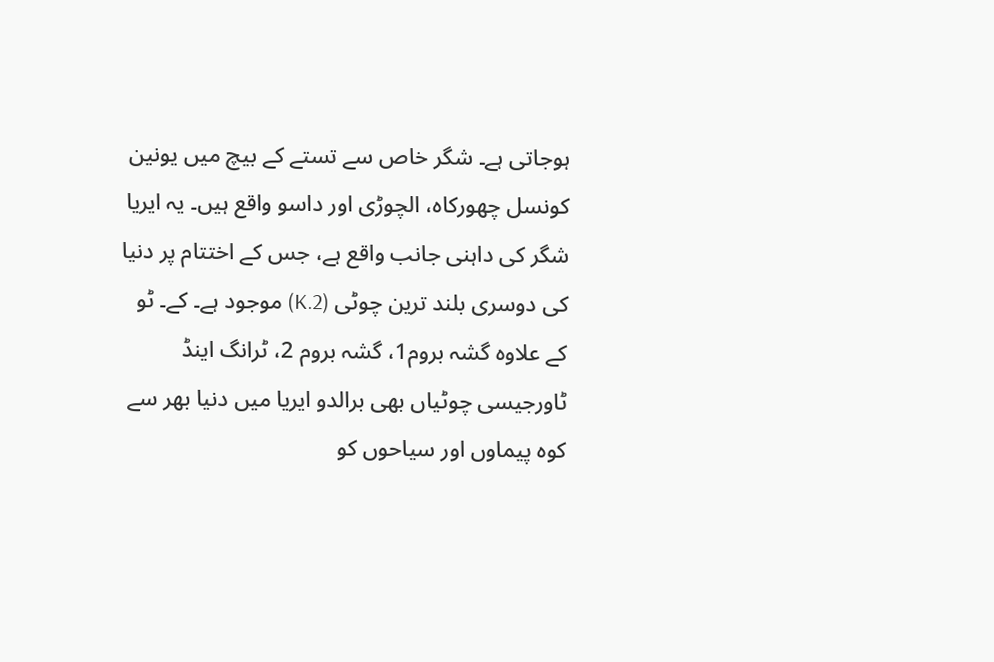ہوجاتی ہے۔ شگر خاص سے تستے کے بیچ میں یونین کونسل چھورکاہ، الچوڑی اور داسو واقع ہیں۔ یہ ایریا شگر کی داہنی جانب واقع ہے، جس کے اختتام پر دنیا کی دوسری بلند ترین چوٹی (K.2) موجود ہے۔ کے۔ ٹو کے علاوہ گشہ بروم1، گشہ بروم 2، ٹرانگ اینڈ ٹاورجیسی چوٹیاں بھی برالدو ایریا میں دنیا بھر سے کوہ پیماوں اور سیاحوں کو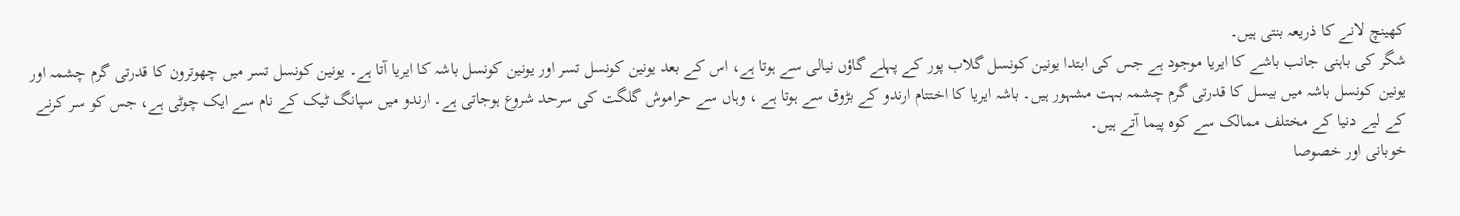کھینچ لانے کا ذریعہ بنتی ہیں۔
شگر کی باہنی جانب باشے کا ایریا موجود ہے جس کی ابتدا یونین کونسل گلاب پور کے پہلے گاؤں نیالی سے ہوتا ہے، اس کے بعد یونین کونسل تسر اور یونین کونسل باشہ کا ایریا آتا ہے۔ یونین کونسل تسر میں چھوترون کا قدرتی گرم چشمہ اور یونین کونسل باشہ میں بیسل کا قدرتی گرم چشمہ بہت مشہور ہیں۔ باشہ ایریا کا اختتام ارندو کے بڑوق سے ہوتا ہے ، وہاں سے حراموش گلگت کی سرحد شروع ہوجاتی ہے۔ ارندو میں سپانگ ٹیک کے نام سے ایک چوٹی ہے، جس کو سر کرنے کے لیے دنیا کے مختلف ممالک سے کوہ پیما آتے ہیں۔
خوبانی اور خصوصا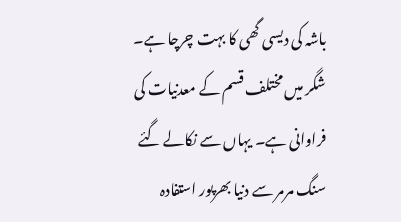باشہ کی دیسی گھی کا بہت چرچا ہے۔ شگر میں مختلف قسم کے معدنیات کی فراوانی ہے۔ یہاں سے نکالے گئے سنگ مرمر سے دنیا بھرپور استفادہ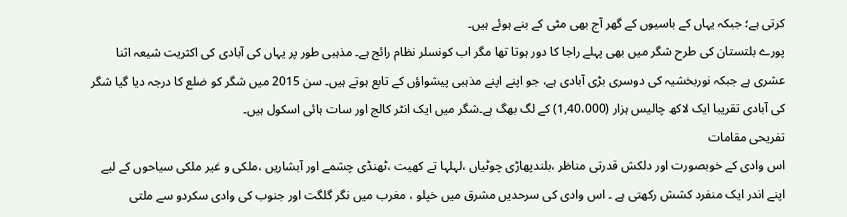کرتی ہے؛ جبکہ یہاں کے باسیوں کے گھر آج بھی مٹی کے بنے ہوئے ہیں۔
پورے بلتستان کی طرح شگر میں بھی پہلے راجا کا دور ہوتا تھا مگر اب کونسلر نظام رائج ہے۔ مذہبی طور پر یہاں کی آبادی کی اکثریت شیعہ اثنا عشری ہے جبکہ نوربخشیہ کی دوسری بڑی آبادی ہے، جو اپنے اپنے مذہبی پیشواؤں کے تابع ہوتے ہیں۔ سن 2015 میں شگر کو ضلع کا درجہ دیا گیا شگر کی آبادی تقریبا ایک لاکھ چالیس ہزار (1,40،000) کے لگ بھگ ہے۔شگر میں ایک انٹر کالج اور سات ہائی اسکول ہیں۔
تفریحی مقامات
اس وادی کے خوبصورت اور دلکش قدرتی مناظر ،بلندپھاڑی چوٹیاں ،لہلہا تے کھیت ،ٹھنڈی چشمے اور آبشاریں ،ملکی و غیر ملکی سیاحوں کے لیے اپنے اندر ایک منفرد کشش رکھتی ہے ۔ اس وادی کی سرحدیں مشرق میں خپلو ، مغرب میں نگر گلگت اور جنوب کی وادی سکردو سے ملتی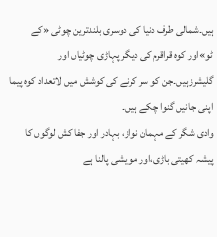ہیں۔شمالی طرف دنیا کی دوسری بلندترین چوٹی «کے ٹو»اور کوہ قراقرم کی دیگر پہاڑی چوٹیاں اور گلیشرزہیں۔جن کو سر کرنے کی کوشش میں لاتعداد کوہ پیما اپنی جانیں گنوا چکے ہیں۔
وادی شگر کے مہمان نواز، بہادر اور جفا کش لوگوں کا پیشہ کھیتی باڑی،اور مویشی پالنا ہے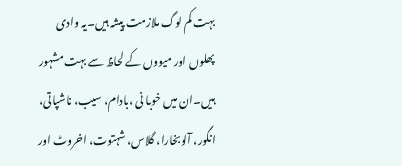بہت کم لوگ ملازمت پیشہ ہیں۔یہ وادی پھلوں اور میووں کے لحاظ سے بہت مشہور ہیں۔ان میں خوبا نی ،بادام، سیب، ناشپاتی، انگور، آلوبخارا، گلاس، شہتوت، اخروٹ اور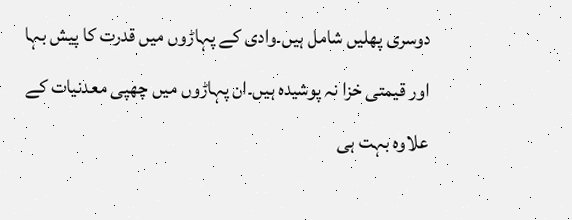دوسری پھلیں شامل ہیں۔وادی کے پہاڑوں میں قدرت کا پیش بہا اور قیمتی خزا نہ پوشیدہ ہیں۔ان پہاڑوں میں چھپی معدنیات کے علاوہ بہت ہی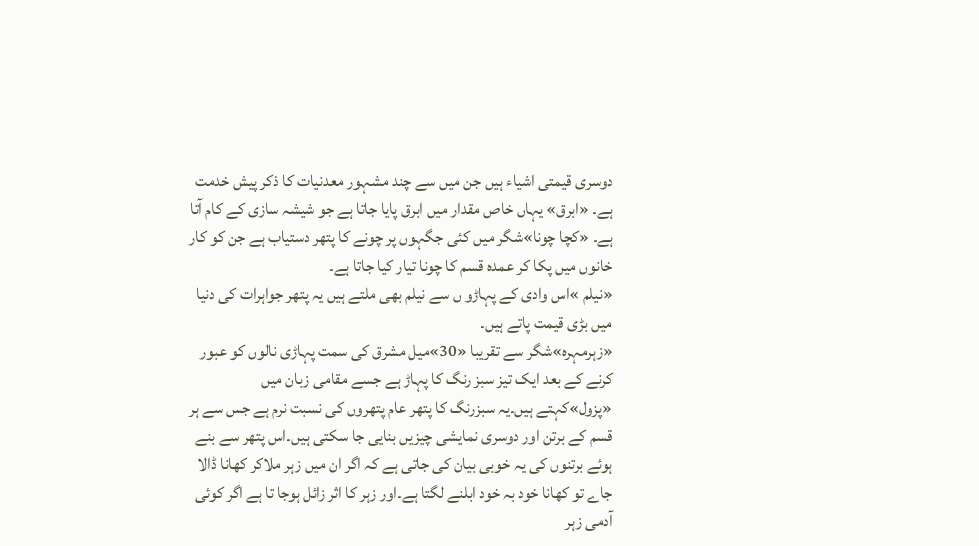دوسری قیمتی اشیاء ہیں جن میں سے چند مشہور معدنیات کا ذکر پیش خدمت ہے۔ «ابرق» یہاں خاص مقدار میں ابرق پایا جاتا ہے جو شیشہ سازی کے کام آتا ہے۔ «کچا چونا»شگر میں کئی جگہوں پر چونے کا پتھر دستیاب ہے جن کو کار خانوں میں پکا کر عمدہ قسم کا چونا تیار کیا جاتا ہے۔
«نیلم »اس وادی کے پہاڑو ں سے نیلم بھی ملتے ہیں یہ پتھر جواہرات کی دنیا میں بڑی قیمت پاتے ہیں۔
«زہرمہرہ»شگر سے تقریبا «30»میل مشرق کی سمت پہاڑی نالوں کو عبور کرنے کے بعد ایک تیز سبز رنگ کا پہاڑ ہے جسے مقامی زبان میں «پزول»کہتے ہیں۔یہ سبزرنگ کا پتھر عام پتھروں کی نسبت نرم ہے جس سے ہر قسم کے برتن اور دوسری نمایشی چیزیں بنایی جا سکتی ہیں۔اس پتھر سے بنے ہوئے برتنوں کی یہ خوبی بیان کی جاتی ہے کہ اگر ان میں زہر ملاکر کھانا ڈالا جاے تو کھانا خود بہ خود ابلنے لگتا ہے۔اور زہر کا اثر زائل ہوجا تا ہے اگر کوئی آدمی زہر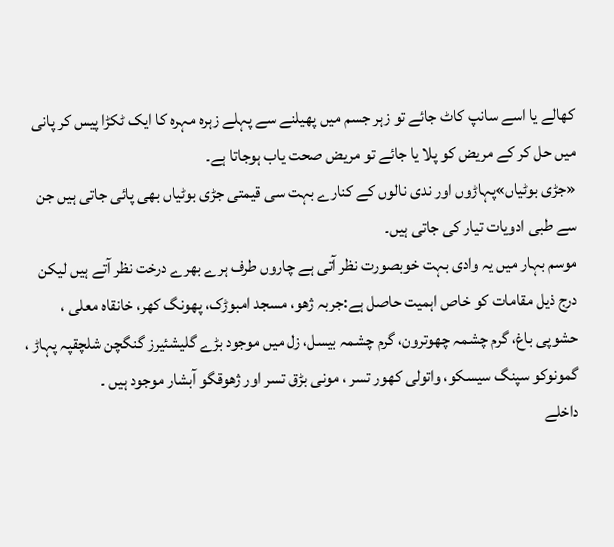کھالے یا اسے سانپ کاٹ جائے تو زہر جسم میں پھیلنے سے پہلے زہرہ مہرہ کا ایک ٹکڑا پیس کر پانی میں حل کر کے مریض کو پلا یا جائے تو مریض صحت یاب ہوجاتا ہے۔
«جڑی بوٹیاں»پہاڑوں اور ندی نالوں کے کنارے بہت سی قیمتی جڑی بوٹیاں بھی پائی جاتی ہیں جن سے طبی ادویات تیار کی جاتی ہیں۔
موسم بہار میں یہ وادی بہت خوبصورت نظر آتی ہے چاروں طرف ہرے بھرے درخت نظر آتے ہیں لیکن درج ذیل مقامات کو خاص اہمیت حاصل ہے:جربہ ژھو، مسجد امبوڑک، پھونگ کھر، خانقاہ معلی ، حشوپی باغ، گرم چشمہ چھوترون، گرم چشمہ بیسل، زل میں موجود بڑے گلیشئیرز گنگچن شلچقپہ پہاڑ ، گمونوکو سپنگ سیسکو، واتولی کھور تسر ، مونی بڑق تسر اور ژھوقگو آبشار موجود ہیں ۔
داخلے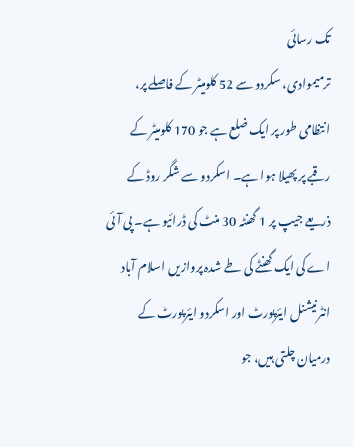تک رسائی
ترمیموادی، سکردو سے 52 کلومیٹر کے فاصلے پر، انتظامی طور پر ایک ضلع ہے جو 170 کلومیٹر کے رقبے پر پھیلا ہوا ہے۔ اسکردو سے شگر روڈ کے ذریعے جیپ پر 1 گھنٹہ 30 منٹ کی ڈرائیو ہے۔ پی آئی اے کی ایک گھنٹے کی طے شدہ پروازیں اسلام آباد انٹرنیشنل ایئرپورٹ اور اسکردو ایئرپورٹ کے درمیان چلتی ہیں، جو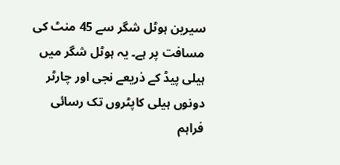سیرین ہوٹل شگر سے 45 منٹ کی مسافت پر ہے۔ یہ ہوٹل شگر میں ہیلی پیڈ کے ذریعے نجی اور چارٹر دونوں ہیلی کاپٹروں تک رسائی فراہم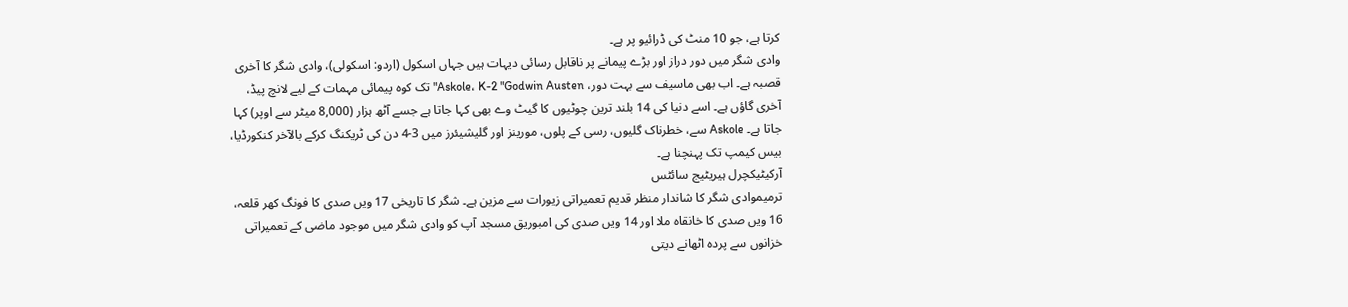کرتا ہے، جو 10 منٹ کی ڈرائیو پر ہے۔
وادی شگر میں دور دراز اور بڑے پیمانے پر ناقابل رسائی دیہات ہیں جہاں اسکول (اردو: اسکولی)، وادی شگر کا آخری قصبہ ہے۔ اب بھی ماسیف سے بہت دور، Askole، K-2 "Godwin Austen" تک کوہ پیمائی مہمات کے لیے لانچ پیڈ، آخری گاؤں ہے۔ اسے دنیا کی 14 بلند ترین چوٹیوں کا گیٹ وے بھی کہا جاتا ہے جسے آٹھ ہزار (8,000 میٹر سے اوپر) کہا جاتا ہے۔ Askole سے، خطرناک گلیوں، رسی کے پلوں، مورینز اور گلیشیئرز میں 3-4 دن کی ٹریکنگ کرکے بالآخر کنکورڈیا، بیس کیمپ تک پہنچنا ہے۔
آرکیٹیکچرل ہیریٹیج سائٹس
ترمیموادی شگر کا شاندار منظر قدیم تعمیراتی زیورات سے مزین ہے۔ شگر کا تاریخی 17 ویں صدی کا فونگ کھر قلعہ، 16 ویں صدی کا خانقاہ ملا اور 14 ویں صدی کی امبوریق مسجد آپ کو وادی شگر میں موجود ماضی کے تعمیراتی خزانوں سے پردہ اٹھانے دیتی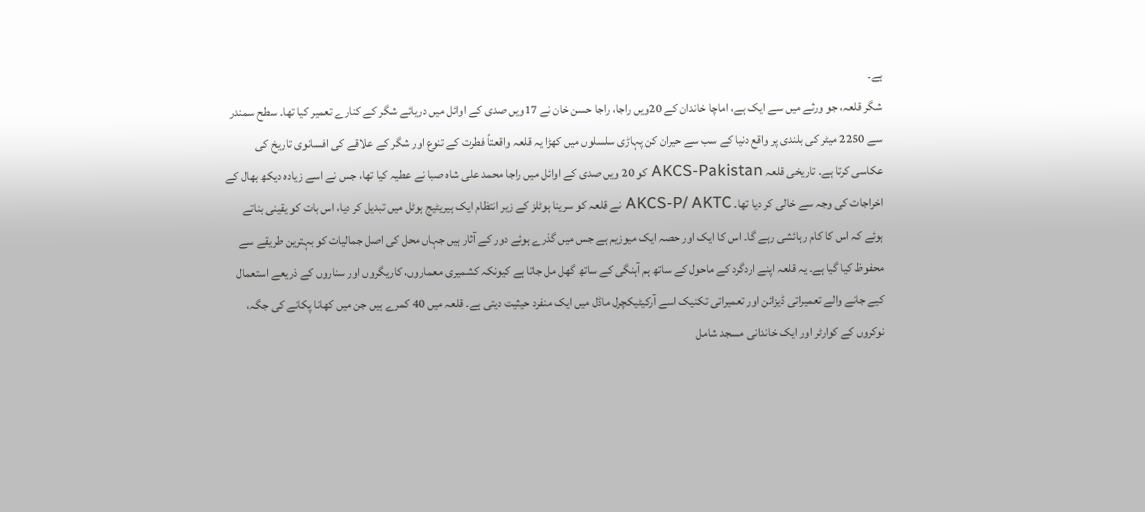ہے۔
شگر قلعہ، جو ورثے میں سے ایک ہے، اماچا خاندان کے 20ویں راجا، راجا حسن خان نے 17ویں صدی کے اوائل میں دریائے شگر کے کنارے تعمیر کیا تھا۔ سطح سمندر سے 2250 میٹر کی بلندی پر واقع دنیا کے سب سے حیران کن پہاڑی سلسلوں میں کھڑا یہ قلعہ واقعتاً فطرت کے تنوع اور شگر کے علاقے کی افسانوی تاریخ کی عکاسی کرتا ہے۔ تاریخی قلعہ AKCS-Pakistan کو 20 ویں صدی کے اوائل میں راجا محمد علی شاہ صبا نے عطیہ کیا تھا، جس نے اسے زیادہ دیکھ بھال کے اخراجات کی وجہ سے خالی کر دیا تھا۔ AKCS-P/ AKTC نے قلعہ کو سرینا ہوٹلز کے زیر انتظام ایک ہیریٹیج ہوٹل میں تبدیل کر دیا، اس بات کو یقینی بناتے ہوئے کہ اس کا کام رہائشی رہے گا۔ اس کا ایک اور حصہ ایک میوزیم ہے جس میں گذرے ہوئے دور کے آثار ہیں جہاں محل کی اصل جمالیات کو بہترین طریقے سے محفوظ کیا گیا ہے۔ یہ قلعہ اپنے اردگرد کے ماحول کے ساتھ ہم آہنگی کے ساتھ گھل مل جاتا ہے کیونکہ کشمیری معماروں، کاریگروں اور سناروں کے ذریعے استعمال کیے جانے والے تعمیراتی ڈیزائن اور تعمیراتی تکنیک اسے آرکیٹیکچرل ماڈل میں ایک منفرد حیثیت دیتی ہے۔ قلعہ میں 40 کمرے ہیں جن میں کھانا پکانے کی جگہ، نوکروں کے کوارٹر اور ایک خاندانی مسجد شامل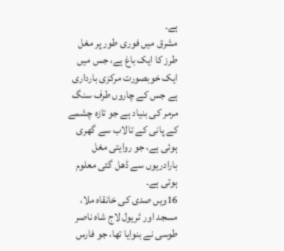ہے۔
مشرق میں فوری طور پر مغل طرز کا ایک باغ ہے، جس میں ایک خوبصورت مرکزی بارداری ہے جس کے چاروں طرف سنگ مرمر کی بنیاد ہے جو تازہ چشمے کے پانی کے تالاب سے گھری ہوئی ہے، جو روایتی مغل بارادریوں سے ڈھل گئی معلوم ہوتی ہے۔
16ویں صدی کی خانقاہ ملا، مسجد اور ٹریول لاج شاہ ناصر طوسی نے بنوایا تھا، جو فارس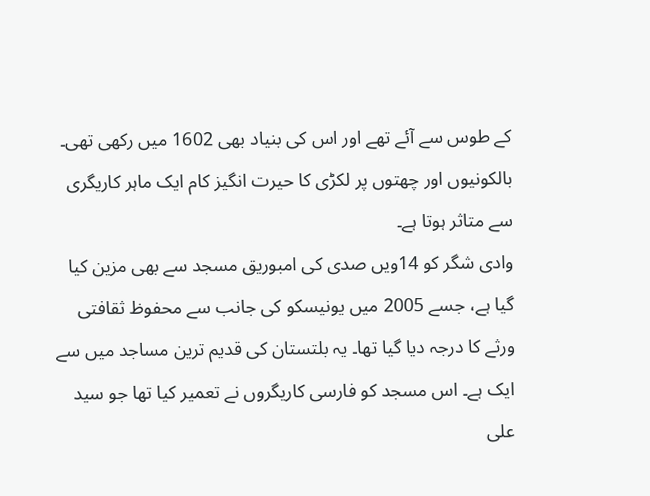کے طوس سے آئے تھے اور اس کی بنیاد بھی 1602 میں رکھی تھی۔ بالکونیوں اور چھتوں پر لکڑی کا حیرت انگیز کام ایک ماہر کاریگری سے متاثر ہوتا ہے۔
وادی شگر کو 14ویں صدی کی امبوریق مسجد سے بھی مزین کیا گیا ہے، جسے 2005 میں یونیسکو کی جانب سے محفوظ ثقافتی ورثے کا درجہ دیا گیا تھا۔ یہ بلتستان کی قدیم ترین مساجد میں سے ایک ہے۔ اس مسجد کو فارسی کاریگروں نے تعمیر کیا تھا جو سید علی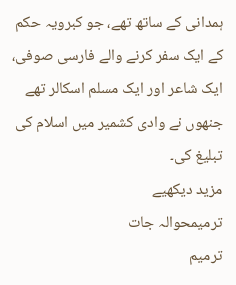ہمدانی کے ساتھ تھے، جو کبرویہ حکم کے ایک سفر کرنے والے فارسی صوفی، ایک شاعر اور ایک مسلم اسکالر تھے جنھوں نے وادی کشمیر میں اسلام کی تبلیغ کی۔
مزید دیکھیے
ترمیمحوالہ جات
ترمیم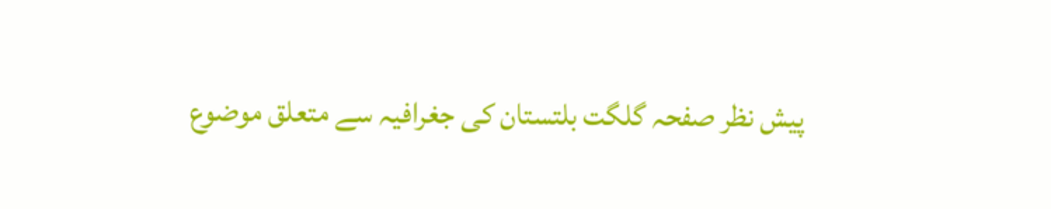پیش نظر صفحہ گلگت بلتستان کی جغرافیہ سے متعلق موضوع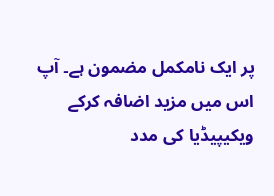پر ایک نامکمل مضمون ہے۔ آپ اس میں مزید اضافہ کرکے ویکیپیڈیا کی مدد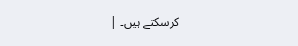کرسکتے ہیں۔ |